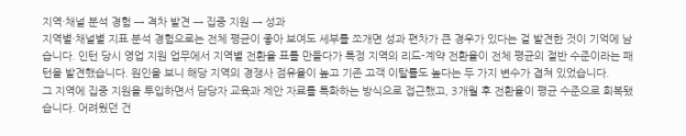지역·채널 분석 경험 → 격차 발견 → 집중 지원 → 성과
지역별·채널별 지표 분석 경험으로는 전체 평균이 좋아 보여도 세부를 쪼개면 성과 편차가 큰 경우가 있다는 걸 발견한 것이 기억에 남습니다. 인턴 당시 영업 지원 업무에서 지역별 전환율 표를 만들다가 특정 지역의 리드-계약 전환율이 전체 평균의 절반 수준이라는 패턴을 발견했습니다. 원인을 보니 해당 지역의 경쟁사 점유율이 높고 기존 고객 이탈률도 높다는 두 가지 변수가 겹쳐 있었습니다.
그 지역에 집중 지원을 투입하면서 담당자 교육과 제안 자료를 특화하는 방식으로 접근했고, 3개월 후 전환율이 평균 수준으로 회복됐습니다. 어려웠던 건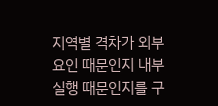지역별 격차가 외부 요인 때문인지 내부 실행 때문인지를 구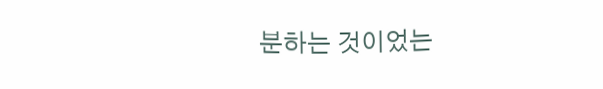분하는 것이었는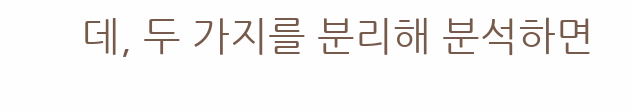데, 두 가지를 분리해 분석하면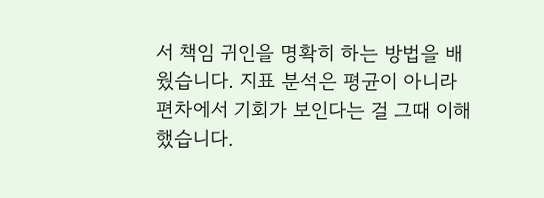서 책임 귀인을 명확히 하는 방법을 배웠습니다. 지표 분석은 평균이 아니라 편차에서 기회가 보인다는 걸 그때 이해했습니다.